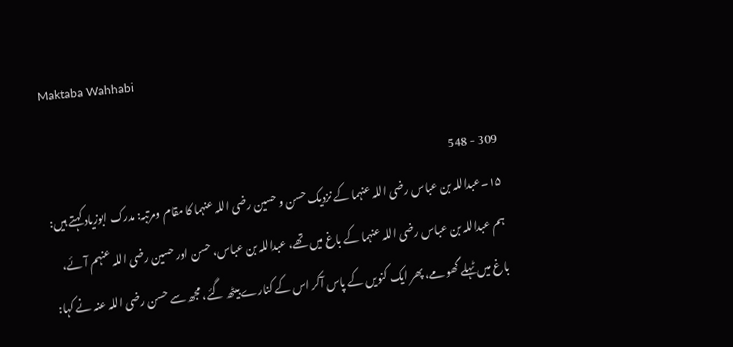Maktaba Wahhabi

309 - 548
۱۵۔عبداللہ بن عباس رضی اللہ عنہما کے نزدیک حسن و حسین رضی اللہ عنہما کا مقام ومرتبہ: مدرک ابوزیاد کہتے ہیں: ہم عبداللہ بن عباس رضی اللہ عنہما کے باغ میں تھے، عبداللہ بن عباس، حسن اور حسین رضی اللہ عنہم آئے، باغ میں ٹہلے گھومے، پھر ایک کنویں کے پاس آکر اس کے کنارے بیٹھ گئے، مجھ سے حسن رضی اللہ عنہ نے کہا: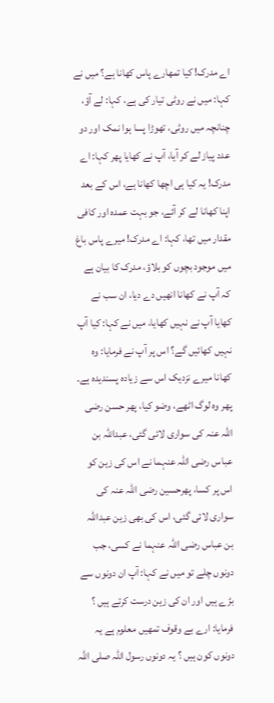اے مدرک! کیا تمھارے پاس کھانا ہے؟ میں نے کہا: میں نے روٹی تیار کی ہے، کہا: لے آؤ، چنانچہ میں روٹی، تھوڑا پسا ہوا نمک اور دو عدد پیاز لے کر آیا، آپ نے کھایا پھر کہا: اے مدرک! یہ کیا ہی اچھا کھانا ہے، اس کے بعد اپنا کھانا لے کر آئے، جو بہت عمدہ اور کافی مقدار میں تھا، کہا: اے مدرک! میرے پاس باغ میں موجود بچوں کو بلاؤ، مدرک کا بیان ہے کہ آپ نے کھانا انھیں دے دیا، ان سب نے کھایا آپ نے نہیں کھایا، میں نے کہا: کیا آپ نہیں کھائیں گے؟ اس پر آپ نے فرمایا: وہ کھانا میرے نزدیک اس سے زیادہ پسندیدہ ہے۔ پھر وہ لوگ اٹھے، وضو کیا، پھر حسن رضی اللہ عنہ کی سواری لائی گئی، عبداللہ بن عباس رضی اللہ عنہما نے اس کی زین کو اس پر کسا، پھرحسین رضی اللہ عنہ کی سواری لائی گئی، اس کی بھی زین عبداللہ بن عباس رضی اللہ عنہما نے کسی، جب دونوں چلے تو میں نے کہا: آپ ان دونوں سے بڑے ہیں اور ان کی زین درست کرتے ہیں ؟ فرمایا: ارے بے وقوف تمھیں معلوم ہے یہ دونوں کون ہیں ؟ یہ دونوں رسول اللہ صلی اللہ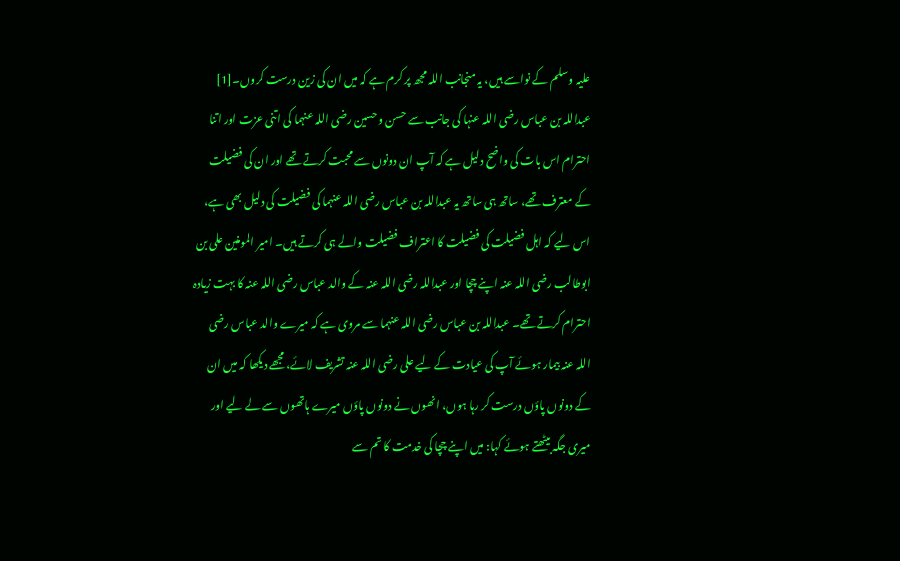علیہ وسلم کے نواسے ہیں، یہ منجانب اللہ مجھ پر کرم ہے کہ میں ان کی زین درست کروں۔[1] عبداللہ بن عباس رضی اللہ عنہا کی جانب سے حسن و حسین رضی اللہ عنہما کی اتنی عزت اور اتنا احترام اس بات کی واضح دلیل ہے کہ آپ ان دونوں سے محبت کرتے تھے اور ان کی فضیلت کے معترف تھے، ساتھ ہی ساتھ یہ عبداللہ بن عباس رضی اللہ عنہما کی فضیلت کی دلیل بھی ہے، اس لیے کہ اہل فضیلت کی فضیلت کا اعتراف فضیلت والے ہی کرتے ہیں۔ امیر المومنین علی بن ابوطالب رضی اللہ عنہ اپنے چچا اور عبداللہ رضی اللہ عنہ کے والد عباس رضی اللہ عنہ کا بہت زیادہ احترام کرتے تھے۔ عبداللہ بن عباس رضی اللہ عنہما سے مروی ہے کہ میرے والد عباس رضی اللہ عنہ بیمار ہوئے آپ کی عیادت کے لیے علی رضی اللہ عنہ تشریف لائے، مجھے دیکھا کہ میں ان کے دونوں پاؤں درست کر رہا ہوں، انھوں نے دونوں پاؤں میرے ہاتھوں سے لے لیے اور میری جگہ بیٹھتے ہوئے کہا: میں اپنے چچا کی خدمت کا تم سے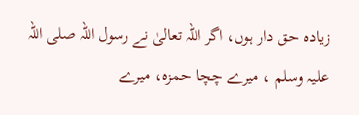زیادہ حق دار ہوں، اگر اللہ تعالیٰ نے رسول اللہ صلی اللہ علیہ وسلم ، میرے چچا حمزہ، میرے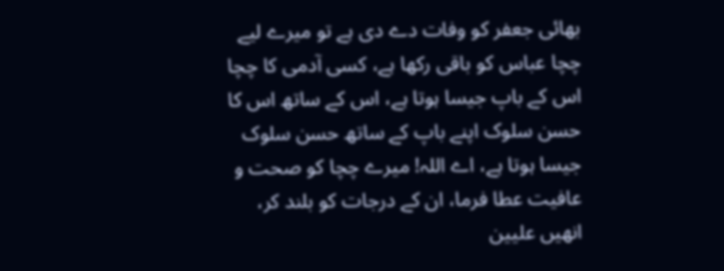بھائی جعفر کو وفات دے دی ہے تو میرے لیے چچا عباس کو باقی رکھا ہے، کسی آدمی کا چچا اس کے باپ جیسا ہوتا ہے، اس کے ساتھ اس کا حسن سلوک اپنے باپ کے ساتھ حسن سلوک جیسا ہوتا ہے، اے اللہ! میرے چچا کو صحت و عافیت عطا فرما، ان کے درجات کو بلند کر، انھیں علیین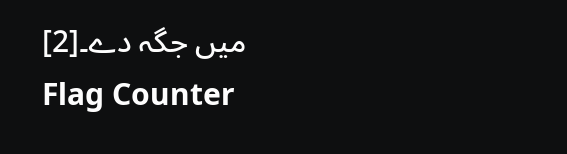میں جگہ دے۔[2]
Flag Counter